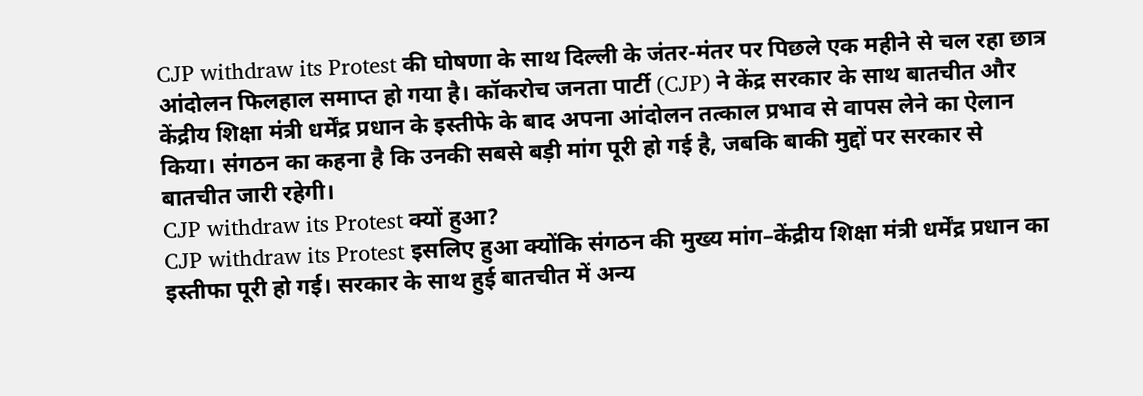CJP withdraw its Protest की घोषणा के साथ दिल्ली के जंतर-मंतर पर पिछले एक महीने से चल रहा छात्र आंदोलन फिलहाल समाप्त हो गया है। कॉकरोच जनता पार्टी (CJP) ने केंद्र सरकार के साथ बातचीत और केंद्रीय शिक्षा मंत्री धर्मेंद्र प्रधान के इस्तीफे के बाद अपना आंदोलन तत्काल प्रभाव से वापस लेने का ऐलान किया। संगठन का कहना है कि उनकी सबसे बड़ी मांग पूरी हो गई है, जबकि बाकी मुद्दों पर सरकार से बातचीत जारी रहेगी।
CJP withdraw its Protest क्यों हुआ?
CJP withdraw its Protest इसलिए हुआ क्योंकि संगठन की मुख्य मांग–केंद्रीय शिक्षा मंत्री धर्मेंद्र प्रधान का इस्तीफा पूरी हो गई। सरकार के साथ हुई बातचीत में अन्य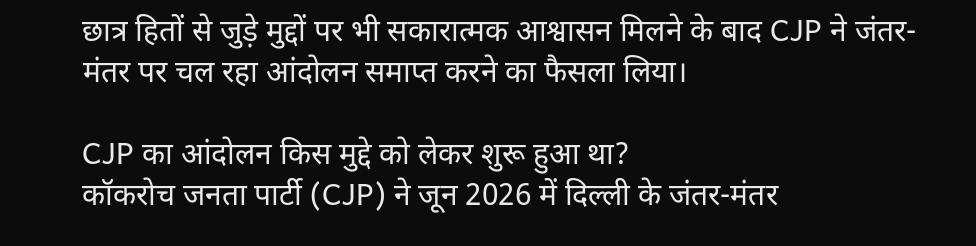छात्र हितों से जुड़े मुद्दों पर भी सकारात्मक आश्वासन मिलने के बाद CJP ने जंतर-मंतर पर चल रहा आंदोलन समाप्त करने का फैसला लिया।

CJP का आंदोलन किस मुद्दे को लेकर शुरू हुआ था?
कॉकरोच जनता पार्टी (CJP) ने जून 2026 में दिल्ली के जंतर-मंतर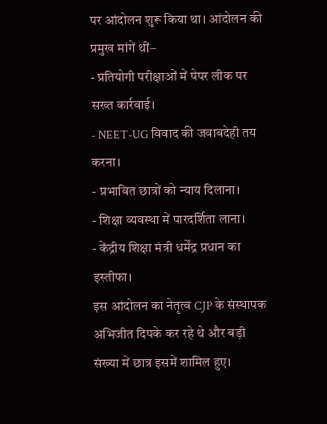पर आंदोलन शुरू किया था। आंदोलन की प्रमुख मांगें थीं–
- प्रतियोगी परीक्षाओं में पेपर लीक पर सख्त कार्रवाई।
- NEET-UG विवाद की जवाबदेही तय करना।
- प्रभावित छात्रों को न्याय दिलाना।
- शिक्षा व्यवस्था में पारदर्शिता लाना।
- केंद्रीय शिक्षा मंत्री धर्मेंद्र प्रधान का इस्तीफा।
इस आंदोलन का नेतृत्व CJP के संस्थापक अभिजीत दिपके कर रहे थे और बड़ी संख्या में छात्र इसमें शामिल हुए।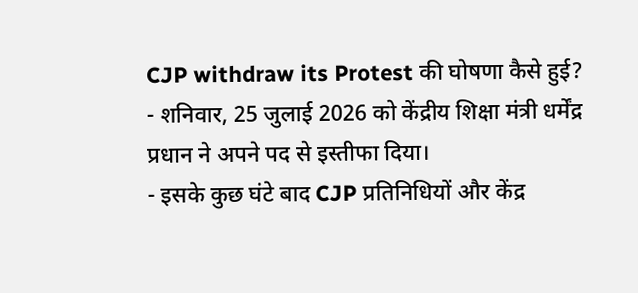CJP withdraw its Protest की घोषणा कैसे हुई?
- शनिवार, 25 जुलाई 2026 को केंद्रीय शिक्षा मंत्री धर्मेंद्र प्रधान ने अपने पद से इस्तीफा दिया।
- इसके कुछ घंटे बाद CJP प्रतिनिधियों और केंद्र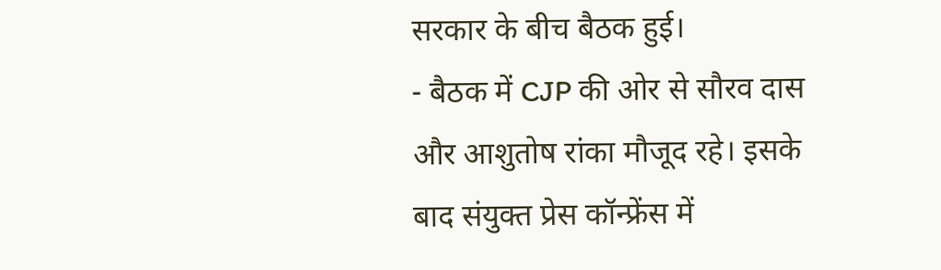सरकार के बीच बैठक हुई।
- बैठक में CJP की ओर से सौरव दास और आशुतोष रांका मौजूद रहे। इसके बाद संयुक्त प्रेस कॉन्फ्रेंस में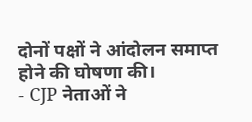दोनों पक्षों ने आंदोलन समाप्त होने की घोषणा की।
- CJP नेताओं ने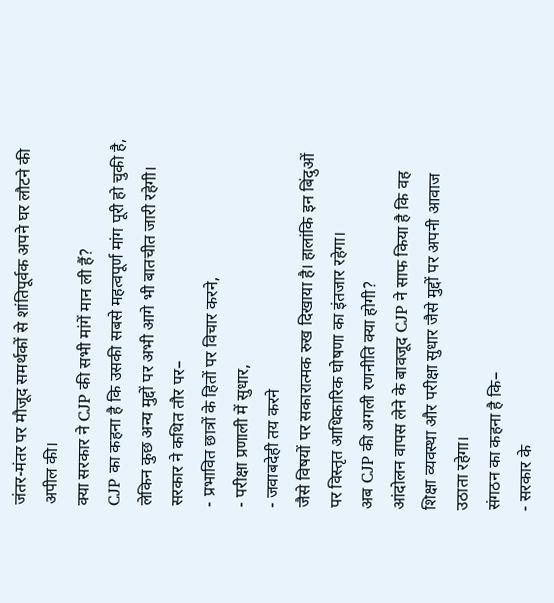जंतर-मंतर पर मौजूद समर्थकों से शांतिपूर्वक अपने घर लौटने की अपील की।
क्या सरकार ने CJP की सभी मांगें मान ली हैं?
CJP का कहना है कि उसकी सबसे महत्वपूर्ण मांग पूरी हो चुकी है, लेकिन कुछ अन्य मुद्दों पर अभी आगे भी बातचीत जारी रहेगी।
सरकार ने कथित तौर पर–
- प्रभावित छात्रों के हितों पर विचार करने,
- परीक्षा प्रणाली में सुधार,
- जवाबदेही तय करने
जैसे विषयों पर सकारात्मक रुख दिखाया है। हालांकि इन बिंदुओं पर विस्तृत आधिकारिक घोषणा का इंतजार रहेगा।
अब CJP की अगली रणनीति क्या होगी?
आंदोलन वापस लेने के बावजूद CJP ने साफ किया है कि वह शिक्षा व्यवस्था और परीक्षा सुधार जैसे मुद्दों पर अपनी आवाज उठाता रहेगा।
संगठन का कहना है कि–
- सरकार के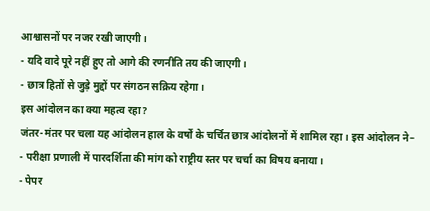आश्वासनों पर नजर रखी जाएगी।
- यदि वादे पूरे नहीं हुए तो आगे की रणनीति तय की जाएगी।
- छात्र हितों से जुड़े मुद्दों पर संगठन सक्रिय रहेगा।
इस आंदोलन का क्या महत्व रहा?
जंतर-मंतर पर चला यह आंदोलन हाल के वर्षों के चर्चित छात्र आंदोलनों में शामिल रहा। इस आंदोलन ने–
- परीक्षा प्रणाली में पारदर्शिता की मांग को राष्ट्रीय स्तर पर चर्चा का विषय बनाया।
- पेपर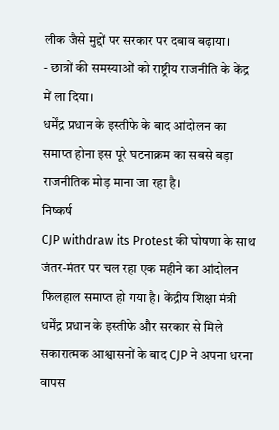लीक जैसे मुद्दों पर सरकार पर दबाव बढ़ाया।
- छात्रों की समस्याओं को राष्ट्रीय राजनीति के केंद्र में ला दिया।
धर्मेंद्र प्रधान के इस्तीफे के बाद आंदोलन का समाप्त होना इस पूरे घटनाक्रम का सबसे बड़ा राजनीतिक मोड़ माना जा रहा है।
निष्कर्ष
CJP withdraw its Protest की घोषणा के साथ जंतर-मंतर पर चल रहा एक महीने का आंदोलन फिलहाल समाप्त हो गया है। केंद्रीय शिक्षा मंत्री धर्मेंद्र प्रधान के इस्तीफे और सरकार से मिले सकारात्मक आश्वासनों के बाद CJP ने अपना धरना वापस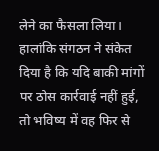लेने का फैसला लिया। हालांकि संगठन ने संकेत दिया है कि यदि बाकी मांगों पर ठोस कार्रवाई नहीं हुई, तो भविष्य में वह फिर से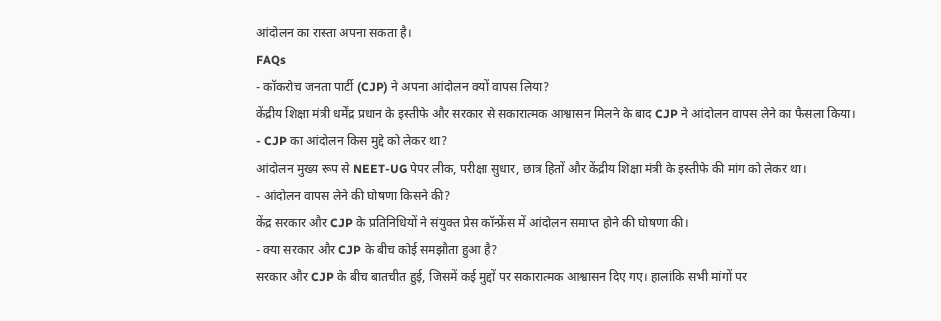आंदोलन का रास्ता अपना सकता है।
FAQs
- कॉकरोच जनता पार्टी (CJP) ने अपना आंदोलन क्यों वापस लिया?
केंद्रीय शिक्षा मंत्री धर्मेंद्र प्रधान के इस्तीफे और सरकार से सकारात्मक आश्वासन मिलने के बाद CJP ने आंदोलन वापस लेने का फैसला किया।
- CJP का आंदोलन किस मुद्दे को लेकर था?
आंदोलन मुख्य रूप से NEET-UG पेपर लीक, परीक्षा सुधार, छात्र हितों और केंद्रीय शिक्षा मंत्री के इस्तीफे की मांग को लेकर था।
- आंदोलन वापस लेने की घोषणा किसने की?
केंद्र सरकार और CJP के प्रतिनिधियों ने संयुक्त प्रेस कॉन्फ्रेंस में आंदोलन समाप्त होने की घोषणा की।
- क्या सरकार और CJP के बीच कोई समझौता हुआ है?
सरकार और CJP के बीच बातचीत हुई, जिसमें कई मुद्दों पर सकारात्मक आश्वासन दिए गए। हालांकि सभी मांगों पर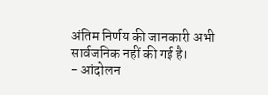अंतिम निर्णय की जानकारी अभी सार्वजनिक नहीं की गई है।
- आंदोलन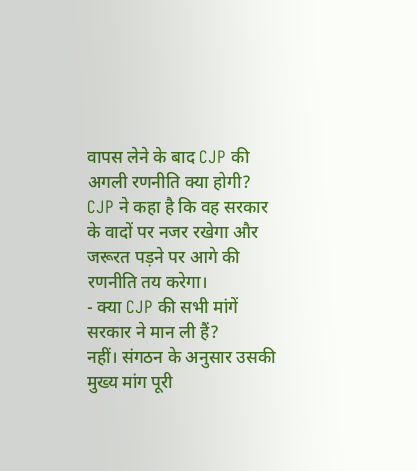वापस लेने के बाद CJP की अगली रणनीति क्या होगी?
CJP ने कहा है कि वह सरकार के वादों पर नजर रखेगा और जरूरत पड़ने पर आगे की रणनीति तय करेगा।
- क्या CJP की सभी मांगें सरकार ने मान ली हैं?
नहीं। संगठन के अनुसार उसकी मुख्य मांग पूरी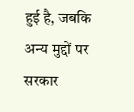हुई है, जबकि अन्य मुद्दों पर सरकार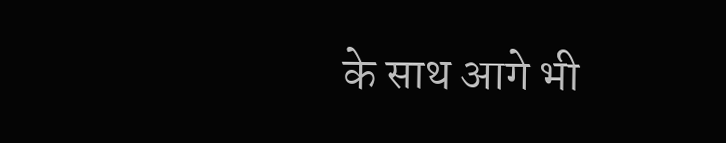के साथ आगे भी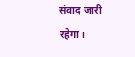संवाद जारी रहेगा।